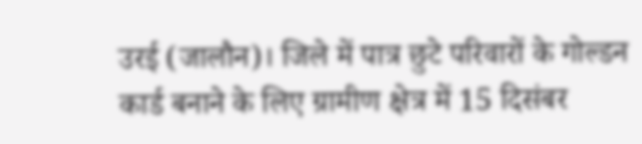उरई (जालौन)। जिले में पात्र छुटे परिवारों के गोल्डन कार्ड बनाने के लिए ग्रामीण क्षेत्र में 15 दिसंबर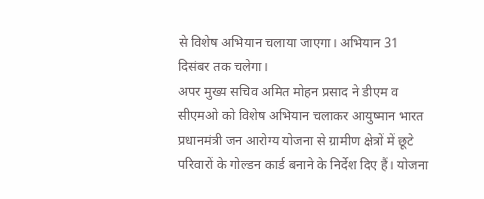से विशेष अभियान चलाया जाएगा। अभियान 31 दिसंबर तक चलेगा।
अपर मुख्य सचिव अमित मोहन प्रसाद ने डीएम व सीएमओ को विशेष अभियान चलाकर आयुष्मान भारत प्रधानमंत्री जन आरोग्य योजना से ग्रामीण क्षेत्रों में छूटे परिवारों के गोल्डन कार्ड बनाने के निर्देश दिए हैं। योजना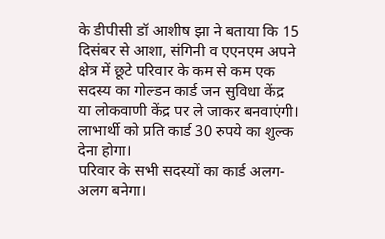के डीपीसी डॉ आशीष झा ने बताया कि 15 दिसंबर से आशा, संगिनी व एएनएम अपने क्षेत्र में छूटे परिवार के कम से कम एक सदस्य का गोल्डन कार्ड जन सुविधा केंद्र या लोकवाणी केंद्र पर ले जाकर बनवाएंगी। लाभार्थी को प्रति कार्ड 30 रुपये का शुल्क देना होगा।
परिवार के सभी सदस्यों का कार्ड अलग-अलग बनेगा।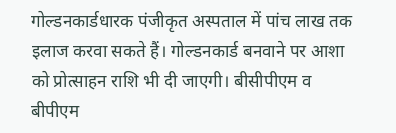गोल्डनकार्डधारक पंजीकृत अस्पताल में पांच लाख तक इलाज करवा सकते हैं। गोल्डनकार्ड बनवाने पर आशा को प्रोत्साहन राशि भी दी जाएगी। बीसीपीएम व बीपीएम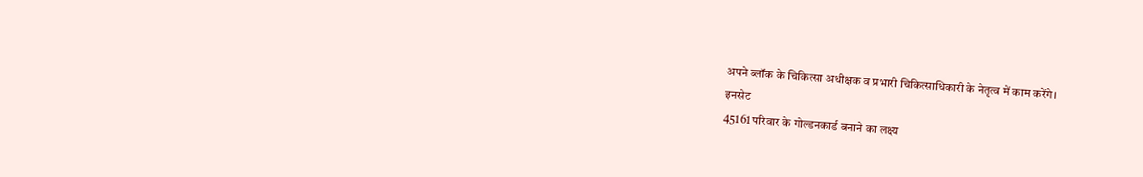अपने ब्लॉक के चिकित्सा अधीक्षक व प्रभारी चिकित्साधिकारी के नेतृत्व में काम करेंगे।
इनसेट
45161 परिवार के गोल्डनकार्ड बनाने का लक्ष्य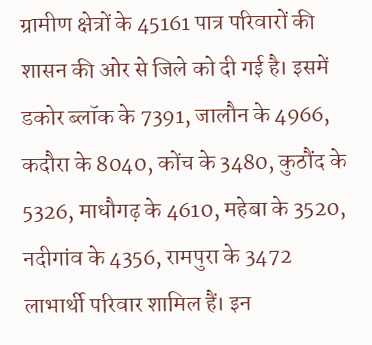ग्रामीण क्षेत्रों के 45161 पात्र परिवारों की शासन की ओर से जिले को दी गई है। इसमें डकोर ब्लॉक के 7391, जालौन के 4966, कदौरा के 8040, कोंच के 3480, कुठौंद के 5326, माधौगढ़ के 4610, महेबा के 3520, नदीगांव के 4356, रामपुरा के 3472 लाभार्थी परिवार शामिल हैं। इन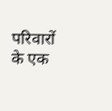परिवारों के एक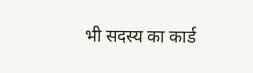भी सदस्य का कार्ड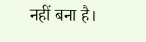नहीं बना है।